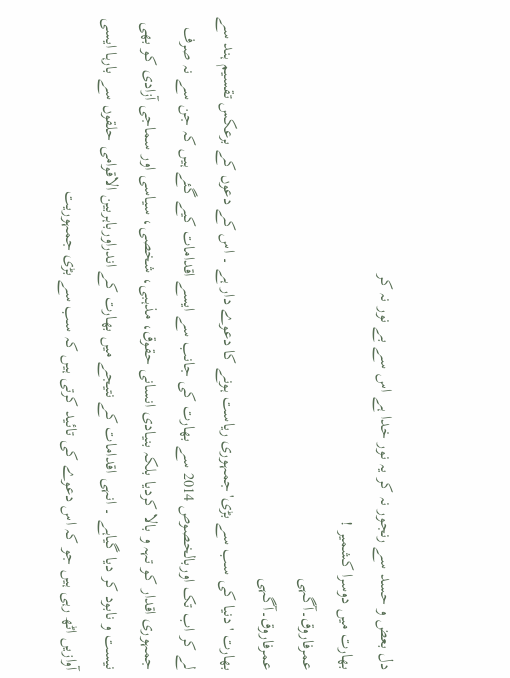دل بعض و حسد سے رنجور نہ کر یہ نور خدا ہے اس سے بے نور نہ کر
بھارت میں دوسرا کشمیر !
عمرفاروق۔آگہی
عمرفاروق۔آگہی
بھارت 'دنیا کی سب سے بڑی'جمہوری ریاست ہونے کا دعوے دار ہے ۔ اس کے دعوں کے برعکس تقسیم ہند سے لے کر اب تک اوربالخصوص 2014 سے بھارت کی جانب سے ایسے اقدامات کیے گئے ہیں کہ جن سے نہ صرف جمہوری اقدار کو تہہ و بالا کردیا بلکہ بنیادی انسانی حقوق، مذہبی، شخصی، سیاسی اور سماجی آزادی کو بھی نیست و نابود کر دیا گیاہے ۔ انہی اقدامات کے نتیجے میں بھارت کے اندراورباہربین الاقوامی حلقوں سے بارہا ایسی آوازیں اٹھ رہی ہیں جو کہ اس دعوے کی تائید کرتی ہیں کہ سب سے بڑی جمہوریت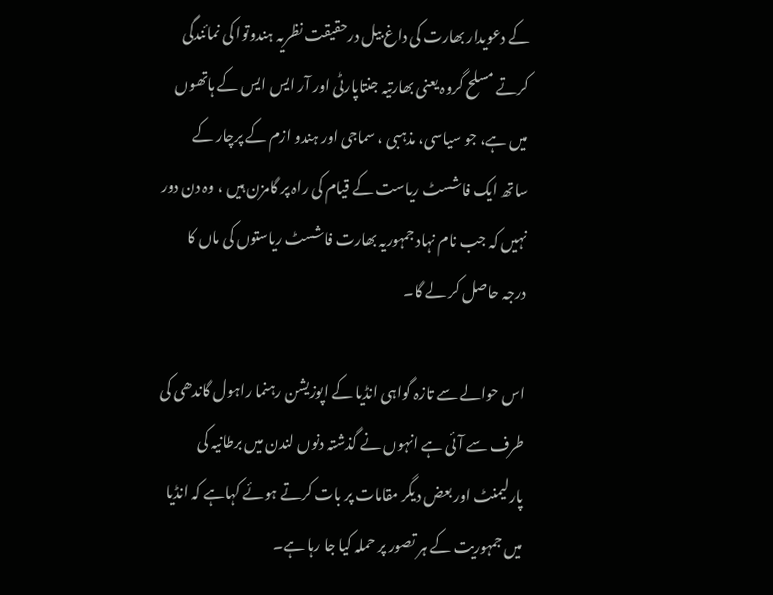کے دعویدار بھارت کی داغ بیل درحقیقت نظریہ ہندوتوا کی نمائندگی کرتے مسلح گروہ یعنی بھارتیہ جنتاپارٹی اور آر ایس ایس کے ہاتھوں میں ہے، جو سیاسی، مذہبی ، سماجی اور ہندو ازم کے پرچار کے ساتھ ایک فاشسٹ ریاست کے قیام کی راہ پر گامزن ہیں ، وہ دن دور نہیں کہ جب نام نہاد جمہوریہ بھارت فاشسٹ ریاستوں کی ماں کا درجہ حاصل کر لے گا۔

اس حوالے سے تازہ گواہی انڈیا کے اپوزیشن رہنما راہول گاندھی کی طرف سے آئی ہے انہوں نے گذشتہ دنوں لندن میں برطانیہ کی پارلیمنٹ اور بعض دیگر مقامات پر بات کرتے ہوئے کہاہے کہ انڈیا میں جمہوریت کے ہر تصور پر حملہ کیا جا رہا ہے۔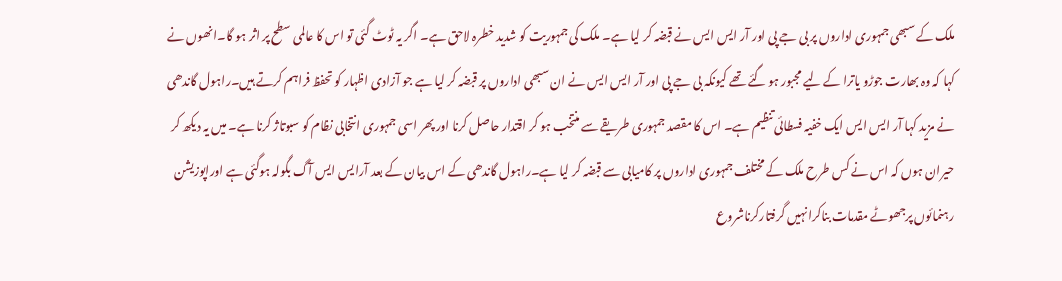ملک کے سبھی جمہوری اداروں پر بی جے پی اور آر ایس ایس نے قبضہ کر لیا ہے۔ ملک کی جمہوریت کو شدید خطرہ لاحق ہے۔ اگر یہ ٹوٹ گئی تو اس کا عالمی سطح پر اثر ہو گا۔انھوں نے کہا کہ وہ بھارت جوڑو یاترا کے لیے مجبور ہو گئے تھے کیونکہ بی جے پی اور آر ایس ایس نے ان سبھی اداروں پر قبضہ کر لیا ہے جو آزادی اظہار کو تحفظ فراہم کرتے ہیں۔راہول گاندھی نے مزید کہا آر ایس ایس ایک خفیہ فسطائی تنظیم ہے۔ اس کا مقصد جمہوری طریقے سے منتخب ہو کر اقتدار حاصل کرنا اور پھر اسی جمہوری انتخابی نظام کو سبوتاژ کرنا ہے۔ میں یہ دیکھ کر حیران ہوں کہ اس نے کس طرح ملک کے مختلف جمہوری اداروں پر کامیابی سے قبضہ کر لیا ہے۔راہول گاندھی کے اس بیان کے بعد آرایس ایس آگ بگولہ ہوگئی ہے اوراپوزیشن رہنمائوں پرجھوٹے مقدمات بناکرانہیں گرفتارکرناشروع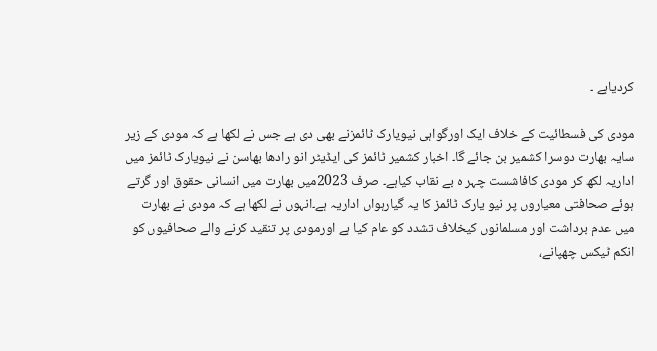کردیاہے ۔

مودی کی فسطائیت کے خلاف ایک اورگواہی نیویارک ٹائمزنے بھی دی ہے جس نے لکھا ہے کہ مودی کے زیر سایہ بھارت دوسرا کشمیر بن جائے گا۔ اخبار کشمیر ٹائمز کی ایڈیٹر انو رادھا بھاسن نے نیویارک ٹائمز میں اداریہ لکھ کر مودی کافاشست چہر ہ بے نقاب کیاہے۔ صرف 2023میں بھارت میں انسانی حقوق اور گرتے ہوئے صحافتی معیاروں پر نیو یارک ٹائمز کا یہ گیارہواں اداریہ ہے۔انہوں نے لکھا ہے کہ مودی نے بھارت میں عدم برداشت اور مسلمانوں کیخلاف تشدد کو عام کیا ہے اورمودی پر تنقید کرنے والے صحافیوں کو انکم ٹیکس چھپانے،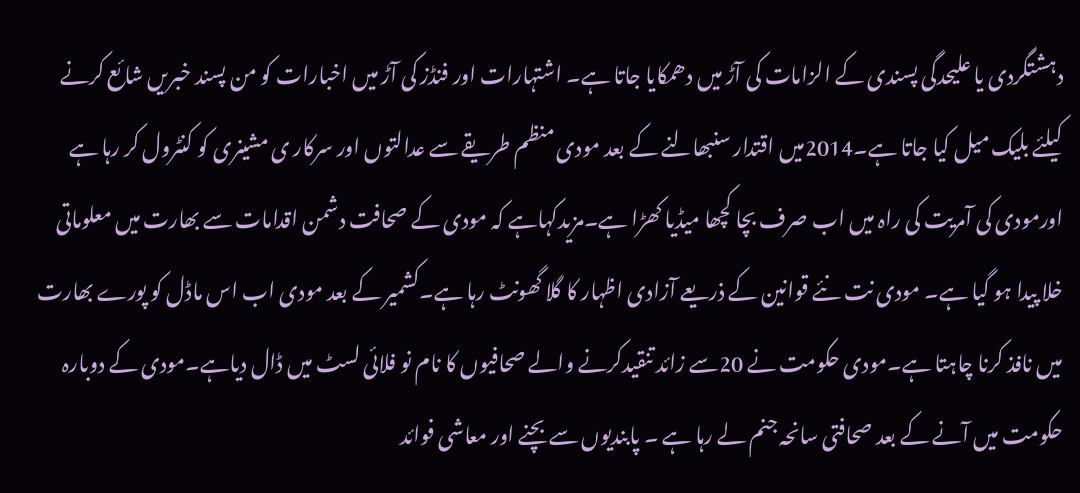دہشتگردی یا علیحدگی پسندی کے الزامات کی آڑ میں دھمکایا جاتا ہے۔ اشتہارات اور فنڈز کی آڑ میں اخبارات کو من پسند خبریں شائع کرنے کیلئے بلیک میل کیا جاتا ہے۔2014میں اقتدار سنبھالنے کے بعد مودی منظم طریقے سے عدالتوں اور سرکار ی مشینری کو کنٹرول کر رہا ہے اورمودی کی آمریت کی راہ میں اب صرف بچا کچھا میڈیا کھڑا ہے۔مزیدکہاہے کہ مودی کے صحافت دشمن اقدامات سے بھارت میں معلوماتی خلا پیدا ہو گیا ہے۔ مودی نت نئے قوانین کے ذریعے آزادی اظہار کا گلا گھونٹ رہا ہے۔کشمیر کے بعد مودی اب اس ماڈل کو پورے بھارت میں نافذ کرنا چاہتا ہے۔مودی حکومت نے 20سے زائد تنقیدکرنے والے صحافیوں کا نام نو فلائی لسٹ میں ڈال دیاہے۔مودی کے دوبارہ حکومت میں آنے کے بعد صحافتی سانحہ جنم لے رہا ہے ۔ پابندیوں سے بچنے اور معاشی فوائد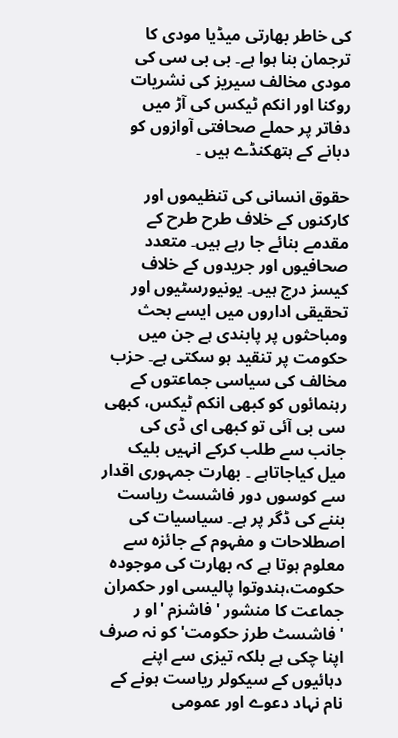کی خاطر بھارتی میڈیا مودی کا ترجمان بنا ہوا ہے۔ بی بی سی کی مودی مخالف سیریز کی نشریات روکنا اور انکم ٹیکس کی آڑ میں دفاتر پر حملے صحافتی آوازوں کو دبانے کے ہتھکنڈے ہیں ۔

حقوق انسانی کی تنظیموں اور کارکنوں کے خلاف طرح طرح کے مقدمے بنائے جا رہے ہیں۔ متعدد صحافیوں اور جریدوں کے خلاف کیسز درج ہیں۔ یونیورسٹیوں اور تحقیقی اداروں میں ایسے بحث ومباحثوں پر پابندی ہے جن میں حکومت پر تنقید ہو سکتی ہے۔ حزب مخالف کی سیاسی جماعتوں کے رہنمائوں کو کبھی انکم ٹیکس، کبھی سی بی آئی تو کبھی ای ڈی کی جانب سے طلب کرکے انہیں بلیک میل کیاجاتاہے ۔ بھارت جمہوری اقدار سے کوسوں دور فاشسٹ ریاست بننے کی ڈگر پر ہے۔ سیاسیات کی اصطلاحات و مفہوم کے جائزہ سے معلوم ہوتا ہے کہ بھارت کی موجودہ حکومت،ہندوتوا پالیسی اور حکمران جماعت کا منشور 'فاشزم 'او ر 'فاشسٹ طرز حکومت'کو نہ صرف اپنا چکی ہے بلکہ تیزی سے اپنے دہائیوں کے سیکولر ریاست ہونے کے نام نہاد دعوے اور عمومی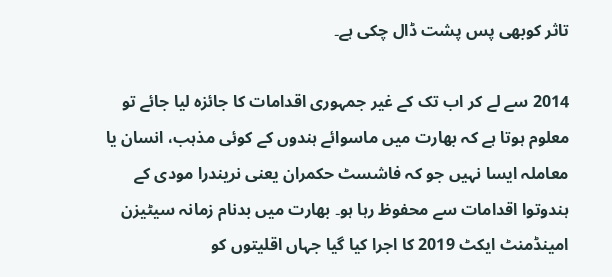تاثر کوبھی پس پشت ڈال چکی ہے۔

2014 سے لے کر اب تک کے غیر جمہوری اقدامات کا جائزہ لیا جائے تو معلوم ہوتا ہے کہ بھارت میں ماسوائے ہندوں کے کوئی مذہب، انسان یا معاملہ ایسا نہیں جو کہ فاشسٹ حکمران یعنی نریندرا مودی کے ہندوتوا اقدامات سے محفوظ رہا ہو۔ بھارت میں بدنام زمانہ سیٹیزن امینڈمنٹ ایکٹ 2019 کا اجرا کیا گیا جہاں اقلیتوں کو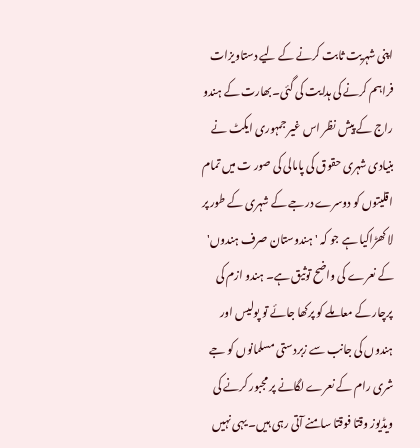اپنی شہریت ثابت کرنے کے لیے دستاویزات فراہم کرنے کی ہدایت کی گئی۔بھارت کے ہندو راج کے پیش نظر اس غیر جمہوری ایکٹ نے بنیادی شہری حقوق کی پامالی کی صور ت میں تمام اقلیتوں کو دوسرے درجے کے شہری کے طور پر لا کھڑاکیا ہے جو کہ 'ہندوستان صرف ہندوں' کے نعرے کی واضح توثیق ہے۔ ہندو ازم کی پرچار کے معاملے کو پرکھا جائے تو پولیس اور ہندوں کی جانب سے زبردستی مسلمانوں کو جے شری رام کے نعرے لگانے پر مجبور کرنے کی ویڈیوز وقتا فوقتا سامنے آتی رہی ہیں۔ یہی نہیں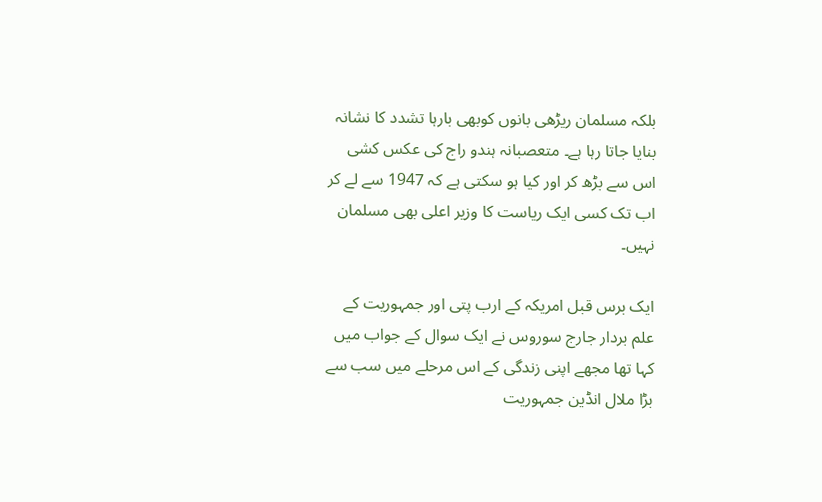بلکہ مسلمان ریڑھی بانوں کوبھی بارہا تشدد کا نشانہ بنایا جاتا رہا ہے۔ متعصبانہ ہندو راج کی عکس کشی اس سے بڑھ کر اور کیا ہو سکتی ہے کہ 1947 سے لے کر اب تک کسی ایک ریاست کا وزیر اعلی بھی مسلمان نہیں۔

ایک برس قبل امریکہ کے ارب پتی اور جمہوریت کے علم بردار جارج سوروس نے ایک سوال کے جواب میں کہا تھا مجھے اپنی زندگی کے اس مرحلے میں سب سے بڑا ملال انڈین جمہوریت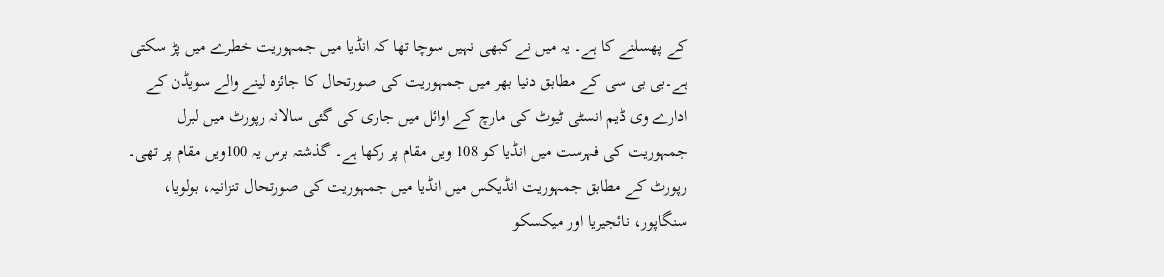کے پھسلنے کا ہے۔ یہ میں نے کبھی نہیں سوچا تھا کہ انڈیا میں جمہوریت خطرے میں پڑ سکتی ہے۔بی بی سی کے مطابق دنیا بھر میں جمہوریت کی صورتحال کا جائزہ لینے والے سویڈن کے ادارے وی ڈیم انسٹی ٹیوٹ کی مارچ کے اوائل میں جاری کی گئی سالانہ رپورٹ میں لبرل جمہوریت کی فہرست میں انڈیا کو 108 ویں مقام پر رکھا ہے۔ گذشتہ برس یہ 100ویں مقام پر تھی۔ رپورٹ کے مطابق جمہوریت انڈیکس میں انڈیا میں جمہوریت کی صورتحال تنزانیہ، بولویا، سنگاپور، نائجیریا اور میکسکو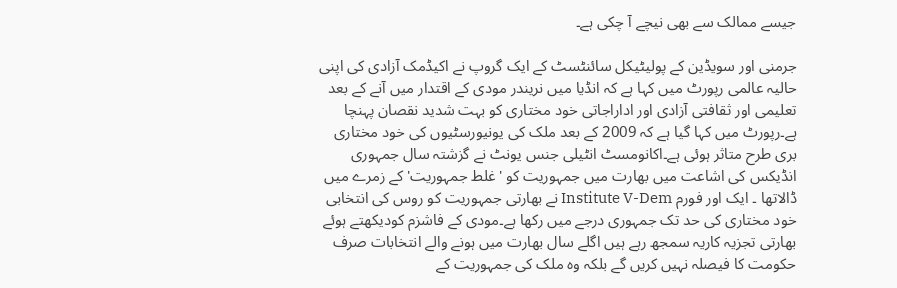جیسے ممالک سے بھی نیچے آ چکی ہے۔

جرمنی اور سویڈین کے پولیٹیکل سائنٹسٹ کے ایک گروپ نے اکیڈمک آزادی کی اپنی حالیہ عالمی رپورٹ میں کہا ہے کہ انڈیا میں نریندر مودی کے اقتدار میں آنے کے بعد تعلیمی اور ثقافتی آزادی اور اداراجاتی خود مختاری کو بہت شدید نقصان پہنچا ہے۔رپورٹ میں کہا گیا ہے کہ 2009 کے بعد ملک کی یونیورسٹیوں کی خود مختاری بری طرح متاثر ہوئی ہے۔اکانومسٹ انٹیلی جنس یونٹ نے گزشتہ سال جمہوری انڈیکس کی اشاعت میں بھارت میں جمہوریت کو 'غلط جمہوریت' کے زمرے میں ڈالاتھا ۔ ایک اور فورم Institute V-Dem نے بھارتی جمہوریت کو روس کی انتخابی خود مختاری کی حد تک جمہوری درجے میں رکھا ہے۔مودی کے فاشزم کودیکھتے ہوئے بھارتی تجزیہ کاریہ سمجھ رہے ہیں اگلے سال بھارت میں ہونے والے انتخابات صرف حکومت کا فیصلہ نہیں کریں گے بلکہ وہ ملک کی جمہوریت کے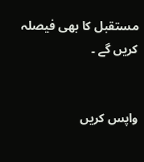مستقبل کا بھی فیصلہ کریں گے ۔


واپس کریں